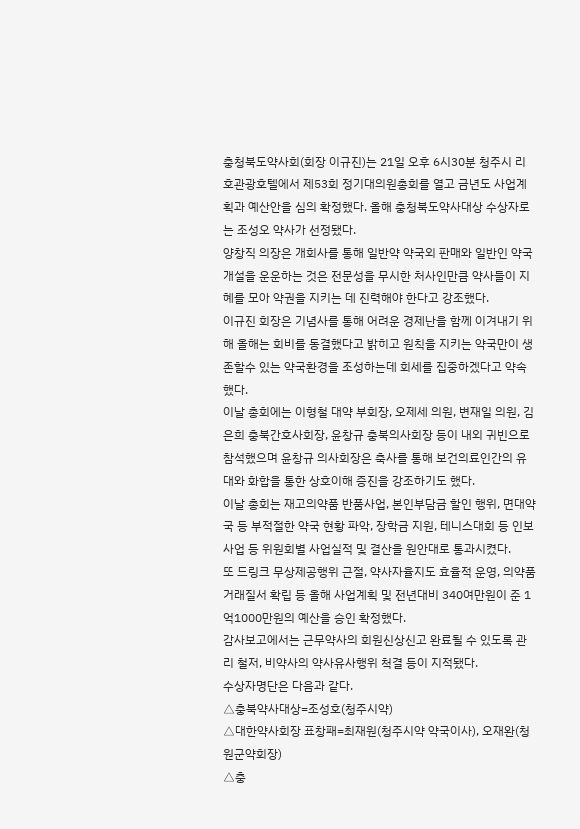충청북도약사회(회장 이규진)는 21일 오후 6시30분 청주시 리호관광호텔에서 제53회 정기대의원총회를 열고 금년도 사업계획과 예산안을 심의 확정했다. 올해 충청북도약사대상 수상자로는 조성오 약사가 선정됐다.
양창직 의장은 개회사를 통해 일반약 약국외 판매와 일반인 약국개설을 운운하는 것은 전문성을 무시한 처사인만큼 약사들이 지혜를 모아 약권을 지키는 데 진력해야 한다고 강조했다.
이규진 회장은 기념사를 통해 어려운 경제난을 함께 이겨내기 위해 올해는 회비를 동결했다고 밝히고 원칙을 지키는 약국만이 생존할수 있는 약국환경을 조성하는데 회세를 집중하겠다고 약속했다.
이날 총회에는 이형철 대약 부회장, 오제세 의원, 변재일 의원, 김은희 충북간호사회장, 윤창규 충북의사회장 등이 내외 귀빈으로 참석했으며 윤창규 의사회장은 축사를 통해 보건의료인간의 유대와 화합을 통한 상호이해 증진을 강조하기도 했다.
이날 총회는 재고의약품 반품사업, 본인부담금 할인 행위, 면대약국 등 부적절한 약국 현황 파악, 장학금 지원, 테니스대회 등 인보사업 등 위원회별 사업실적 및 결산을 원안대로 통과시켰다.
또 드링크 무상제공행위 근절, 약사자율지도 효율적 운영, 의약품 거래질서 확립 등 올해 사업계획 및 전년대비 340여만원이 준 1억1000만원의 예산을 승인 확정했다.
감사보고에서는 근무약사의 회원신상신고 완료될 수 있도록 관리 철저, 비약사의 약사유사행위 척결 등이 지적됐다.
수상자명단은 다음과 같다.
△충북약사대상=조성호(청주시약)
△대한약사회장 표창패=최재원(청주시약 약국이사), 오재완(청원군약회장)
△충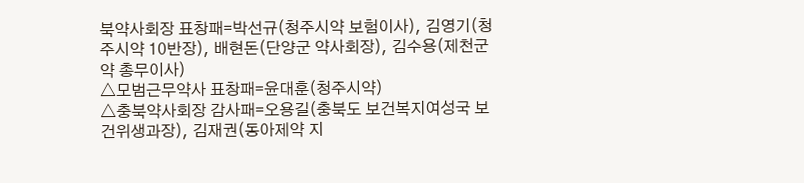북약사회장 표창패=박선규(청주시약 보험이사), 김영기(청주시약 10반장), 배현돈(단양군 약사회장), 김수용(제천군약 총무이사)
△모범근무약사 표창패=윤대훈(청주시약)
△충북약사회장 감사패=오용길(충북도 보건복지여성국 보건위생과장), 김재권(동아제약 지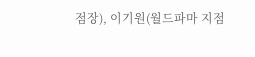점장), 이기원(월드파마 지점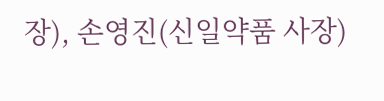장), 손영진(신일약품 사장)